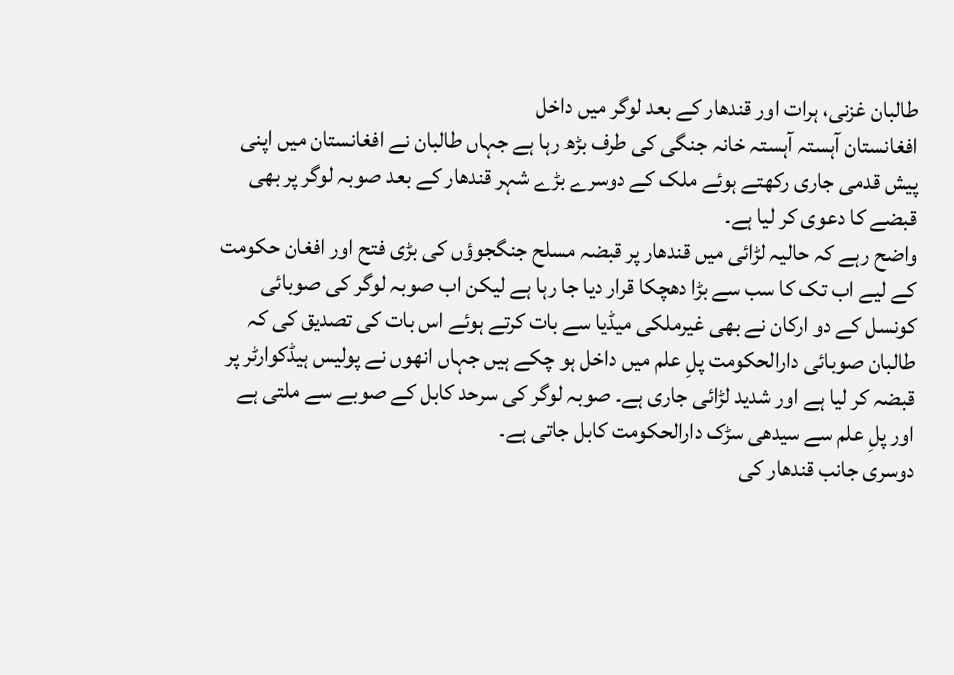طالبان غزنی، ہرات اور قندھار کے بعد لوگر میں داخل
افغانستان آہستہ آہستہ خانہ جنگی کی طرف بڑھ رہا ہے جہاں طالبان نے افغانستان میں اپنی پیش قدمی جاری رکھتے ہوئے ملک کے دوسرے بڑے شہر قندھار کے بعد صوبہ لوگر پر بھی قبضے کا دعوی کر لیا ہے۔
واضح رہے کہ حالیہ لڑائی میں قندھار پر قبضہ مسلح جنگجوؤں کی بڑی فتح اور افغان حکومت کے لیے اب تک کا سب سے بڑا دھچکا قرار دیا جا رہا ہے لیکن اب صوبہ لوگر کی صوبائی کونسل کے دو ارکان نے بھی غیرملکی میڈیا سے بات کرتے ہوئے اس بات کی تصدیق کی کہ طالبان صوبائی دارالحکومت پلِ علم میں داخل ہو چکے ہیں جہاں انھوں نے پولیس ہیڈکوارٹر پر قبضہ کر لیا ہے اور شدید لڑائی جاری ہے۔ صوبہ لوگر کی سرحد کابل کے صوبے سے ملتی ہے اور پلِ علم سے سیدھی سڑک دارالحکومت کابل جاتی ہے۔
دوسری جانب قندھار کی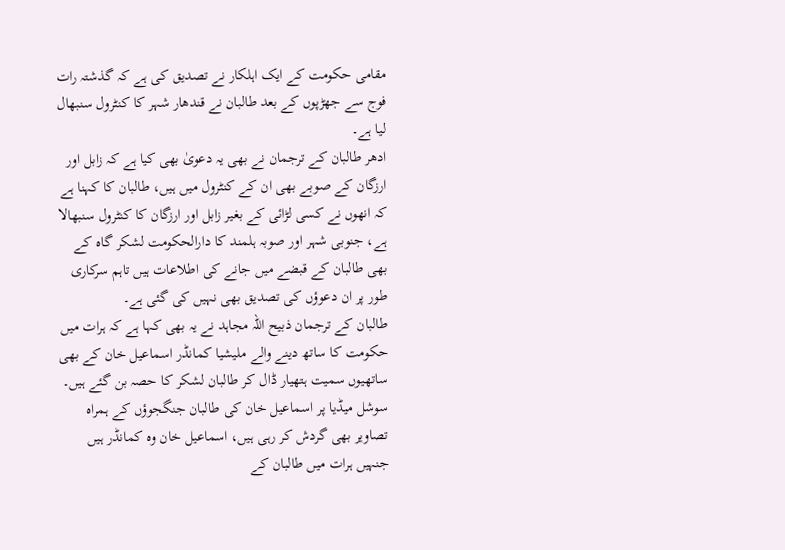مقامی حکومت کے ایک اہلکار نے تصدیق کی ہے کہ گذشتہ رات فوج سے جھڑپوں کے بعد طالبان نے قندھار شہر کا کنٹرول سنبھال لیا ہے۔
ادھر طالبان کے ترجمان نے بھی یہ دعویٰ بھی کیا ہے کہ زابل اور ارزگان کے صوبے بھی ان کے کنٹرول میں ہیں، طالبان کا کہنا ہے کہ انھوں نے کسی لڑائی کے بغیر زابل اور ارزگان کا کنٹرول سنبھالا ہے، جنوبی شہر اور صوبہ ہلمند کا دارالحکومت لشکر گاہ کے بھی طالبان کے قبضے میں جانے کی اطلاعات ہیں تاہم سرکاری طور پر ان دعوؤں کی تصدیق بھی نہیں کی گئی ہے۔
طالبان کے ترجمان ذبیح اللہ مجاہد نے یہ بھی کہا ہے کہ ہرات میں حکومت کا ساتھ دینے والے ملیشیا کمانڈر اسماعیل خان کے بھی ساتھیوں سمیت ہتھیار ڈال کر طالبان لشکر کا حصہ بن گئے ہیں۔ سوشل میڈیا پر اسماعیل خان کی طالبان جنگجوؤں کے ہمراہ تصاویر بھی گردش کر رہی ہیں، اسماعیل خان وہ کمانڈر ہیں جنہیں ہرات میں طالبان کے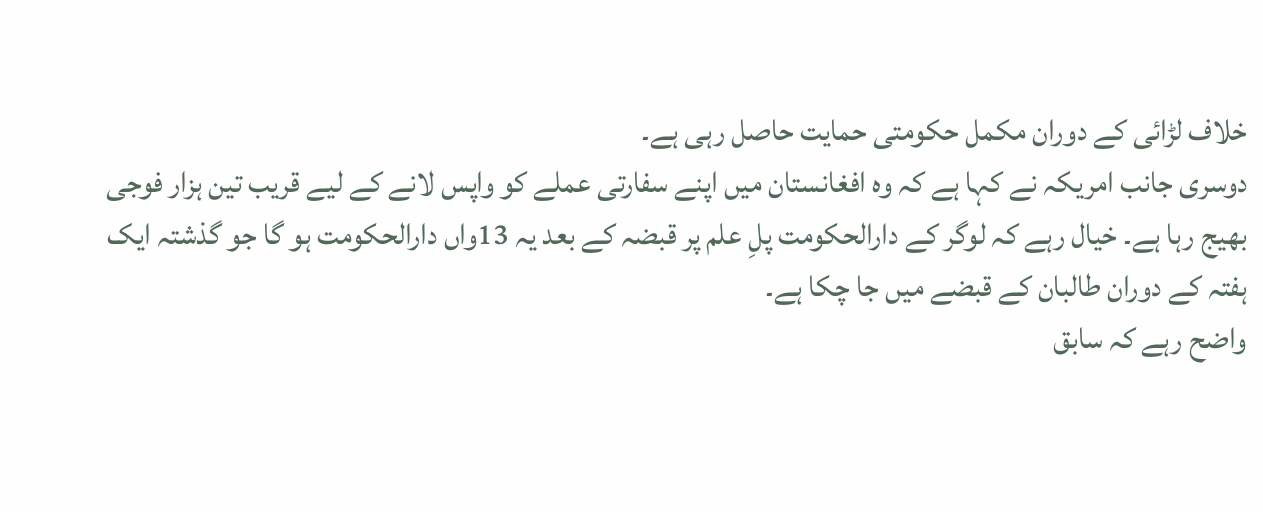خلاف لڑائی کے دوران مکمل حکومتی حمایت حاصل رہی ہے۔
دوسری جانب امریکہ نے کہا ہے کہ وہ افغانستان میں اپنے سفارتی عملے کو واپس لانے کے لیے قریب تین ہزار فوجی بھیج رہا ہے۔ خیال رہے کہ لوگر کے دارالحکومت پلِ علم پر قبضہ کے بعد یہ 13واں دارالحکومت ہو گا جو گذشتہ ایک ہفتہ کے دوران طالبان کے قبضے میں جا چکا ہے۔
واضح رہے کہ سابق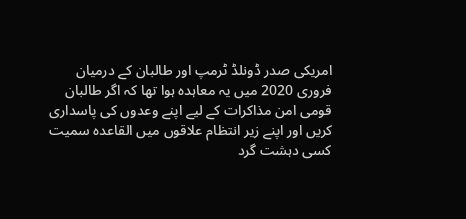امریکی صدر ڈونلڈ ٹرمپ اور طالبان کے درمیان فروری 2020 میں یہ معاہدہ ہوا تھا کہ اگر طالبان قومی امن مذاکرات کے لیے اپنے وعدوں کی پاسداری کریں اور اپنے زیر انتظام علاقوں میں القاعدہ سمیت کسی دہشت گرد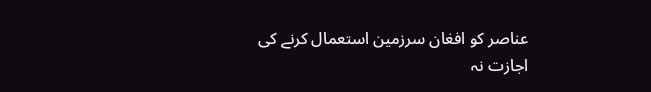عناصر کو افغان سرزمین استعمال کرنے کی اجازت نہ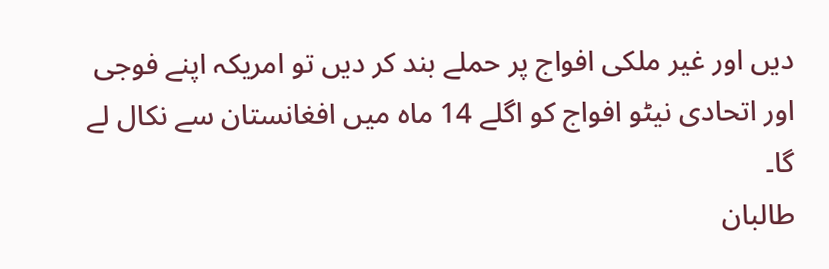دیں اور غیر ملکی افواج پر حملے بند کر دیں تو امریکہ اپنے فوجی اور اتحادی نیٹو افواج کو اگلے 14 ماہ میں افغانستان سے نکال لے گا۔
طالبان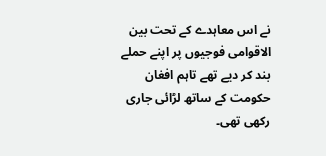نے اس معاہدے کے تحت بین الاقوامی فوجیوں پر اپنے حملے بند کر دیے تھے تاہم افغان حکومت کے ساتھ لڑائی جاری رکھی تھی۔